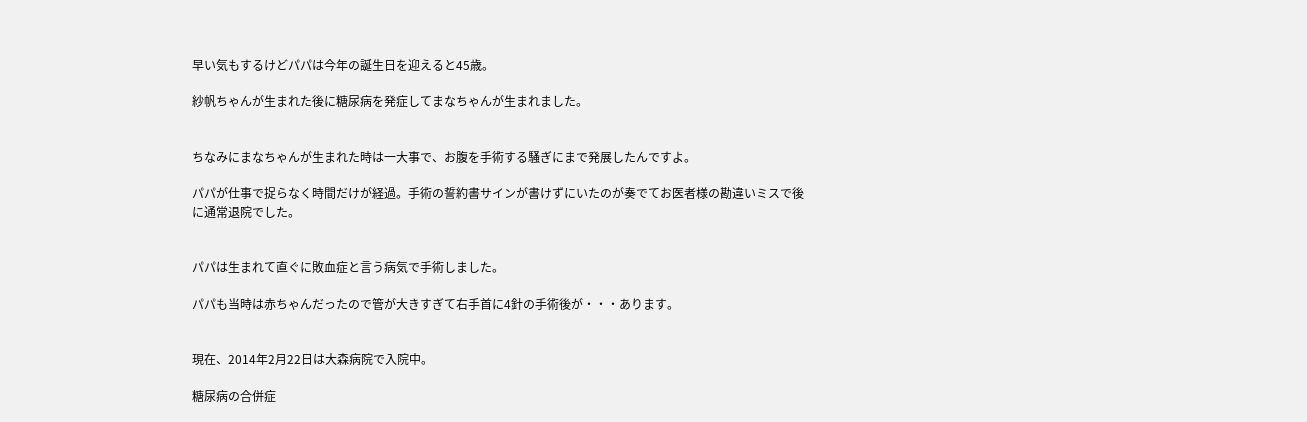早い気もするけどパパは今年の誕生日を迎えると45歳。

紗帆ちゃんが生まれた後に糖尿病を発症してまなちゃんが生まれました。


ちなみにまなちゃんが生まれた時は一大事で、お腹を手術する騒ぎにまで発展したんですよ。

パパが仕事で捉らなく時間だけが経過。手術の誓約書サインが書けずにいたのが奏でてお医者様の勘違いミスで後に通常退院でした。


パパは生まれて直ぐに敗血症と言う病気で手術しました。

パパも当時は赤ちゃんだったので管が大きすぎて右手首に4針の手術後が・・・あります。


現在、2014年2月22日は大森病院で入院中。

糖尿病の合併症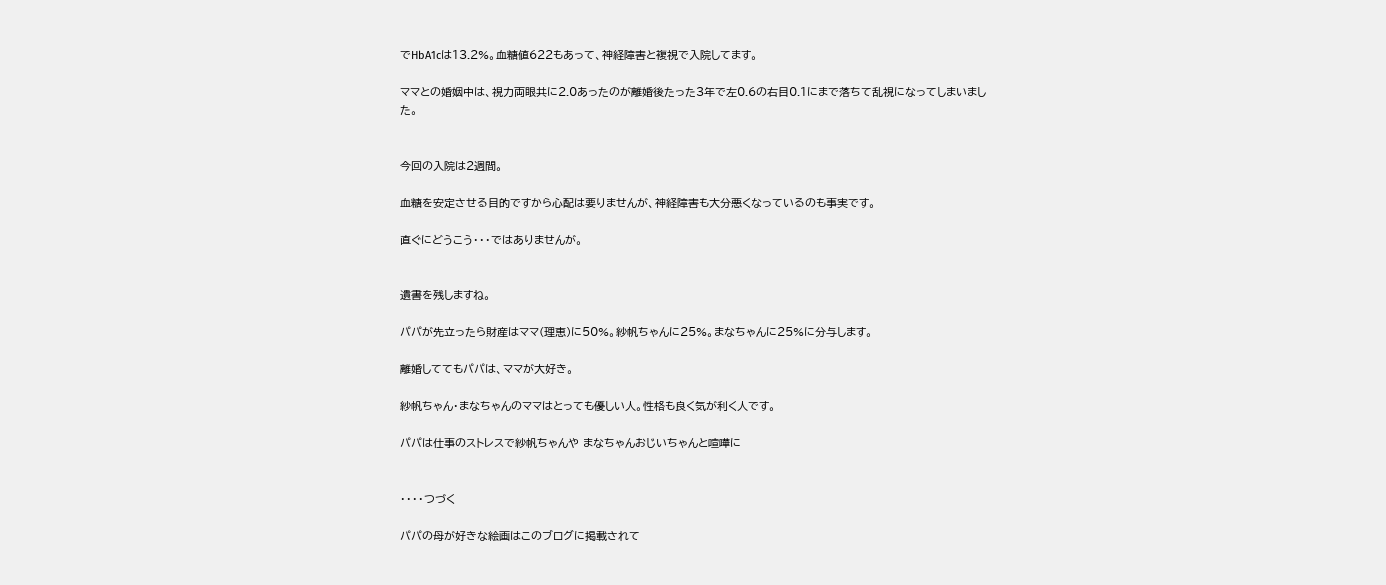でHbA1cは13.2%。血糖値622もあって、神経障害と複視で入院してます。

ママとの婚姻中は、視力両眼共に2.0あったのが離婚後たった3年で左0.6の右目0.1にまで落ちて乱視になってしまいました。


今回の入院は2週間。

血糖を安定させる目的ですから心配は要りませんが、神経障害も大分悪くなっているのも事実です。

直ぐにどうこう・・・ではありませんが。


遺書を残しますね。

パパが先立ったら財産はママ(理恵)に50%。紗帆ちゃんに25%。まなちゃんに25%に分与します。

離婚しててもパパは、ママが大好き。

紗帆ちゃん・まなちゃんのママはとっても優しい人。性格も良く気が利く人です。

パパは仕事のストレスで紗帆ちゃんや まなちゃんおじいちゃんと喧嘩に


・・・・つづく

パパの母が好きな絵画はこのブログに掲載されて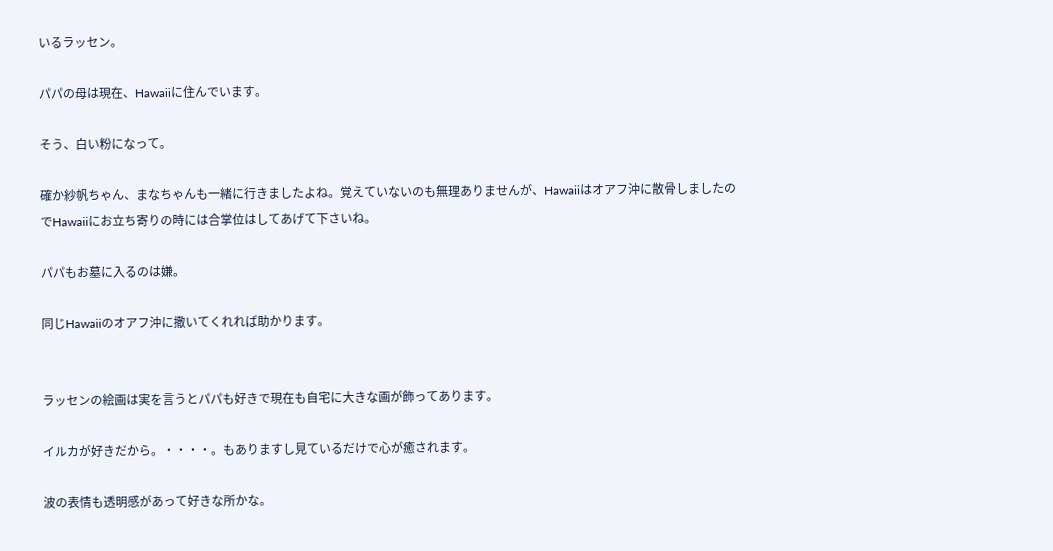いるラッセン。

パパの母は現在、Hawaiiに住んでいます。

そう、白い粉になって。

確か紗帆ちゃん、まなちゃんも一緒に行きましたよね。覚えていないのも無理ありませんが、Hawaiiはオアフ沖に散骨しましたのでHawaiiにお立ち寄りの時には合掌位はしてあげて下さいね。

パパもお墓に入るのは嫌。

同じHawaiiのオアフ沖に撒いてくれれば助かります。


ラッセンの絵画は実を言うとパパも好きで現在も自宅に大きな画が飾ってあります。

イルカが好きだから。・・・・。もありますし見ているだけで心が癒されます。

波の表情も透明感があって好きな所かな。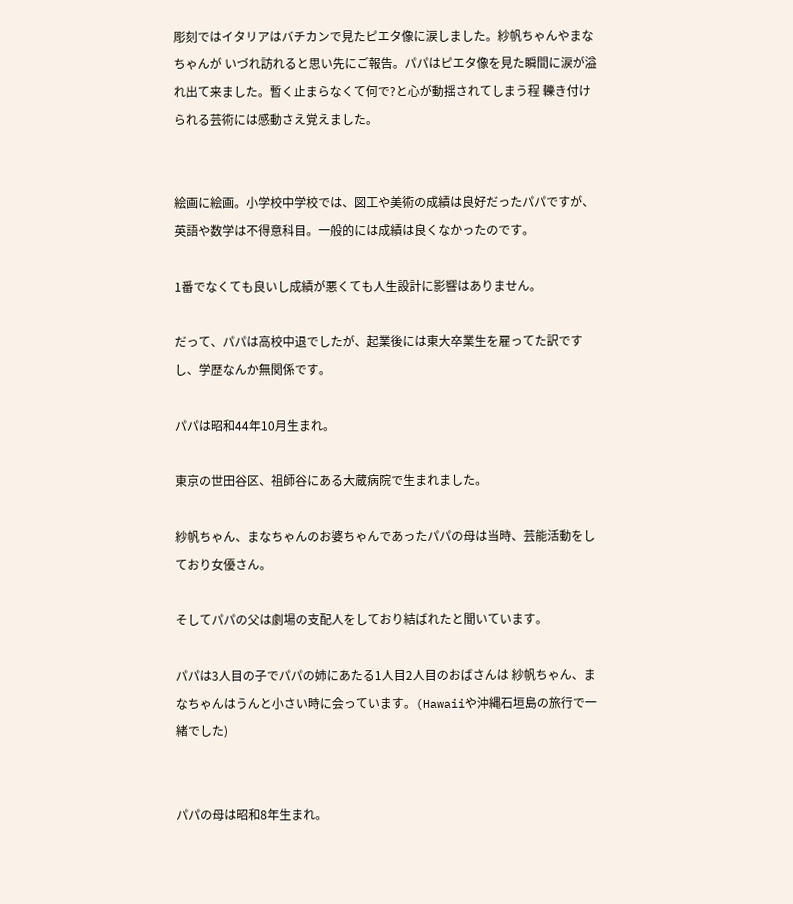彫刻ではイタリアはバチカンで見たピエタ像に涙しました。紗帆ちゃんやまなちゃんが いづれ訪れると思い先にご報告。パパはピエタ像を見た瞬間に涙が溢れ出て来ました。暫く止まらなくて何で?と心が動揺されてしまう程 轢き付けられる芸術には感動さえ覚えました。


絵画に絵画。小学校中学校では、図工や美術の成績は良好だったパパですが、英語や数学は不得意科目。一般的には成績は良くなかったのです。

1番でなくても良いし成績が悪くても人生設計に影響はありません。

だって、パパは高校中退でしたが、起業後には東大卒業生を雇ってた訳ですし、学歴なんか無関係です。

パパは昭和44年10月生まれ。

東京の世田谷区、祖師谷にある大蔵病院で生まれました。

紗帆ちゃん、まなちゃんのお婆ちゃんであったパパの母は当時、芸能活動をしており女優さん。

そしてパパの父は劇場の支配人をしており結ばれたと聞いています。

パパは3人目の子でパパの姉にあたる1人目2人目のおばさんは 紗帆ちゃん、まなちゃんはうんと小さい時に会っています。(Hawaiiや沖縄石垣島の旅行で一緒でした)


パパの母は昭和8年生まれ。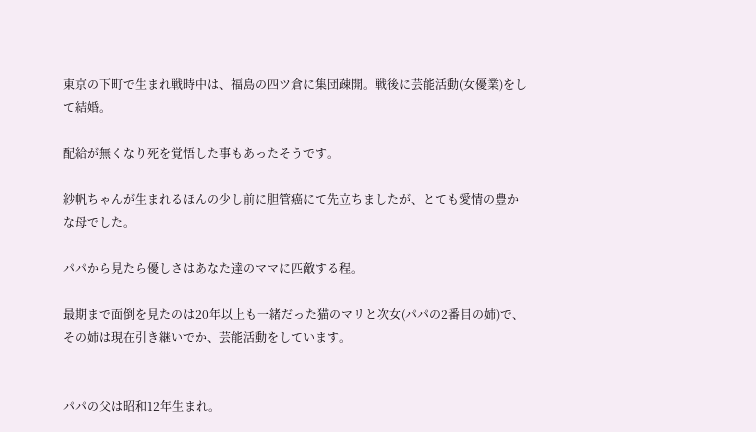東京の下町で生まれ戦時中は、福島の四ツ倉に集団疎開。戦後に芸能活動(女優業)をして結婚。

配給が無くなり死を覚悟した事もあったそうです。

紗帆ちゃんが生まれるほんの少し前に胆管癌にて先立ちましたが、とても愛情の豊かな母でした。

パパから見たら優しさはあなた達のママに匹敵する程。

最期まで面倒を見たのは20年以上も一緒だった猫のマリと次女(パパの2番目の姉)で、その姉は現在引き継いでか、芸能活動をしています。


パパの父は昭和12年生まれ。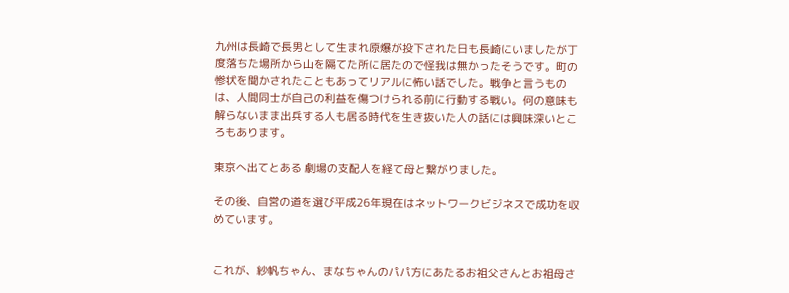九州は長崎で長男として生まれ原爆が投下された日も長崎にいましたが丁度落ちた場所から山を隔てた所に居たので怪我は無かったそうです。町の惨状を聞かされたこともあってリアルに怖い話でした。戦争と言うものは、人間同士が自己の利益を傷つけられる前に行動する戦い。何の意味も解らないまま出兵する人も居る時代を生き抜いた人の話には興味深いところもあります。

東京へ出てとある 劇場の支配人を経て母と繋がりました。

その後、自営の道を選び平成26年現在はネットワークビジネスで成功を収めています。


これが、紗帆ちゃん、まなちゃんのパパ方にあたるお祖父さんとお祖母さ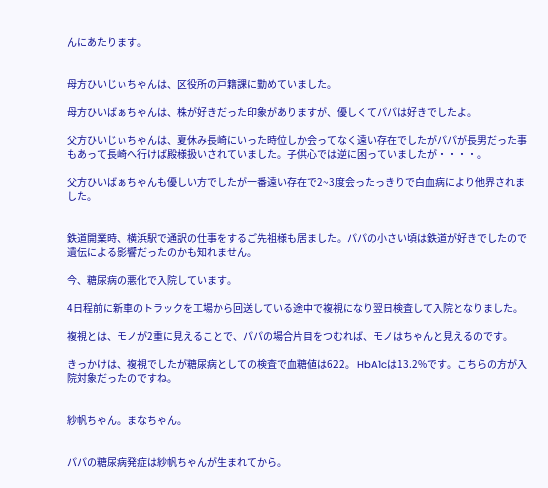んにあたります。


母方ひいじぃちゃんは、区役所の戸籍課に勤めていました。

母方ひいばぁちゃんは、株が好きだった印象がありますが、優しくてパパは好きでしたよ。

父方ひいじぃちゃんは、夏休み長崎にいった時位しか会ってなく遠い存在でしたがパパが長男だった事もあって長崎へ行けば殿様扱いされていました。子供心では逆に困っていましたが・・・・。

父方ひいばぁちゃんも優しい方でしたが一番遠い存在で2~3度会ったっきりで白血病により他界されました。


鉄道開業時、横浜駅で通訳の仕事をするご先祖様も居ました。パパの小さい頃は鉄道が好きでしたので遺伝による影響だったのかも知れません。

今、糖尿病の悪化で入院しています。

4日程前に新車のトラックを工場から回送している途中で複視になり翌日検査して入院となりました。

複視とは、モノが2重に見えることで、パパの場合片目をつむれば、モノはちゃんと見えるのです。

きっかけは、複視でしたが糖尿病としての検査で血糖値は622。 HbA1cは13.2%です。こちらの方が入院対象だったのですね。


紗帆ちゃん。まなちゃん。


パパの糖尿病発症は紗帆ちゃんが生まれてから。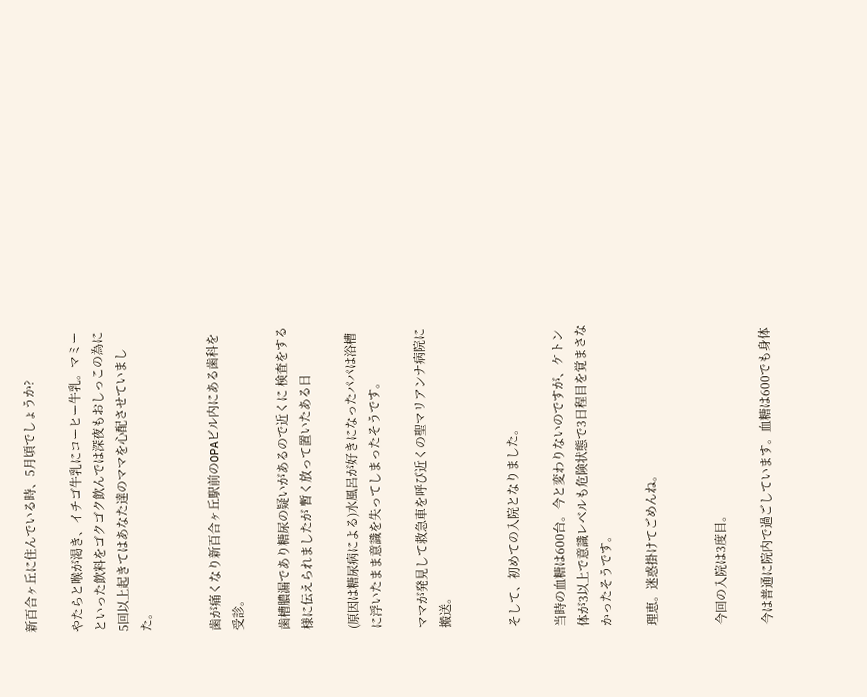新百合ヶ丘に住んでいる時、5月頃でしょうか?

やたらと喉が渇き、イチゴ牛乳にコーヒー牛乳。マミーといった飲料をゴクゴク飲んでは深夜もおしっこの為に5回以上起きてはあなた達のママを心配させていました。


歯が痛くなり新百合ヶ丘駅前のOPAビル内にある歯科を受診。

歯槽膿漏であり糖尿の疑いがあるので近くに 検査をする様に伝えられましたが 暫く放って置いたある日

(原因は糖尿病による)水風呂が好きになったパパは浴槽に浮いたまま意識を失ってしまったそうです。

ママが発見して救急車を呼び近くの聖マリアンナ病院に搬送。


そして、初めての入院となりました。

当時の血糖は600台。今と変わりないのですが、ケトン体が3以上で意識レベルも危険状態で3日程目を覚まさなかったそうです。

理恵。迷惑掛けてごめんね。


今回の入院は3度目。

今は普通に院内で過ごしています。血糖は600でも身体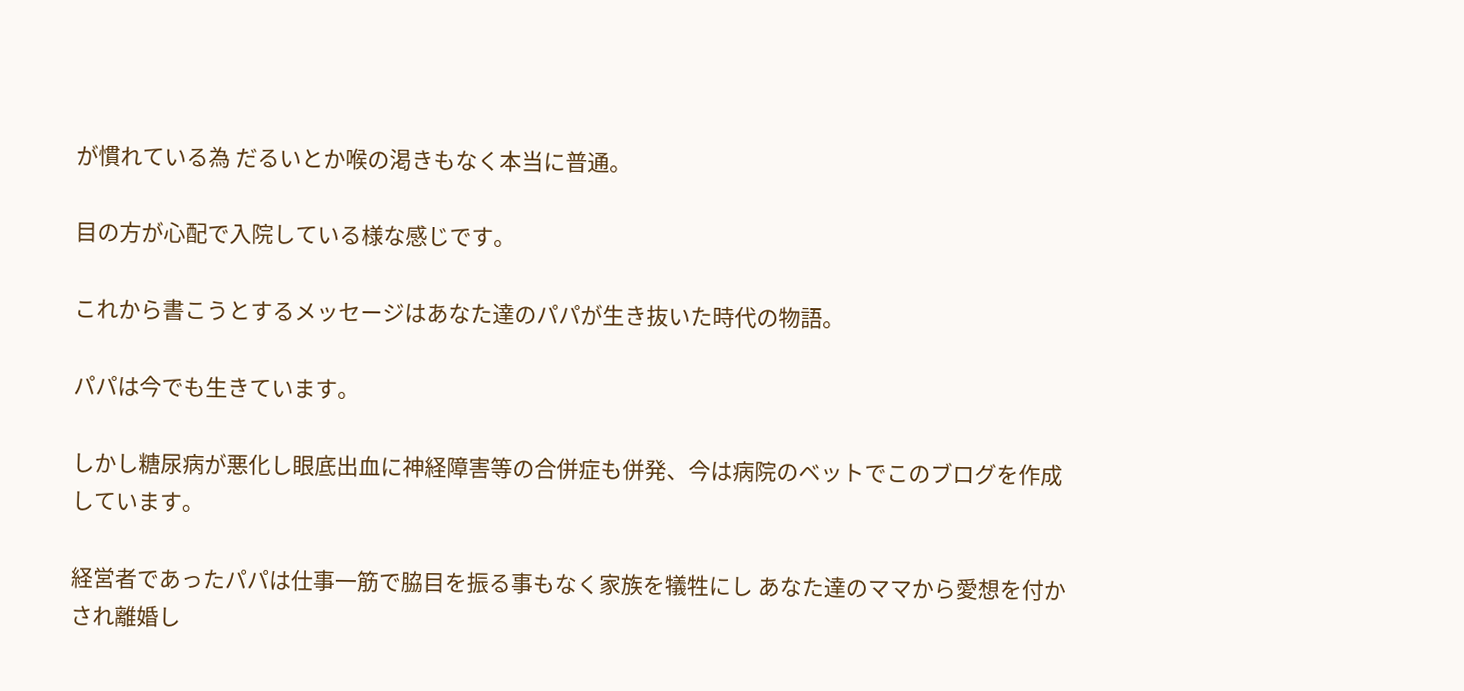が慣れている為 だるいとか喉の渇きもなく本当に普通。

目の方が心配で入院している様な感じです。

これから書こうとするメッセージはあなた達のパパが生き抜いた時代の物語。

パパは今でも生きています。

しかし糖尿病が悪化し眼底出血に神経障害等の合併症も併発、今は病院のベットでこのブログを作成しています。

経営者であったパパは仕事一筋で脇目を振る事もなく家族を犠牲にし あなた達のママから愛想を付かされ離婚し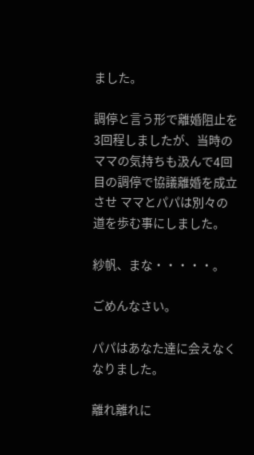ました。

調停と言う形で離婚阻止を3回程しましたが、当時のママの気持ちも汲んで4回目の調停で協議離婚を成立させ ママとパパは別々の道を歩む事にしました。

紗帆、まな・・・・・。

ごめんなさい。

パパはあなた達に会えなくなりました。

離れ離れに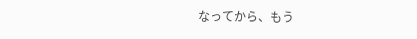なってから、もう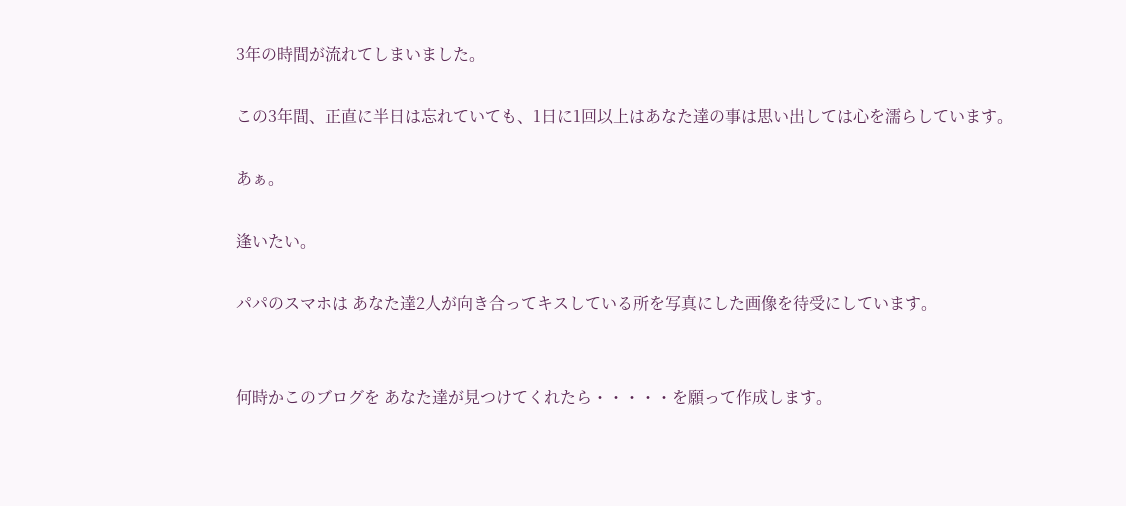3年の時間が流れてしまいました。

この3年間、正直に半日は忘れていても、1日に1回以上はあなた達の事は思い出しては心を濡らしています。

あぁ。

逢いたい。

パパのスマホは あなた達2人が向き合ってキスしている所を写真にした画像を待受にしています。


何時かこのブログを あなた達が見つけてくれたら・・・・・を願って作成します。